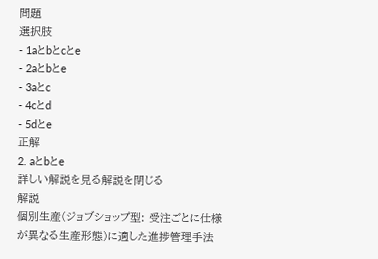問題
選択肢
- 1aとbとcとe
- 2aとbとe
- 3aとc
- 4cとd
- 5dとe
正解
2. aとbとe
詳しい解説を見る解説を閉じる
解説
個別生産(ジョブショップ型: 受注ごとに仕様が異なる生産形態)に適した進捗管理手法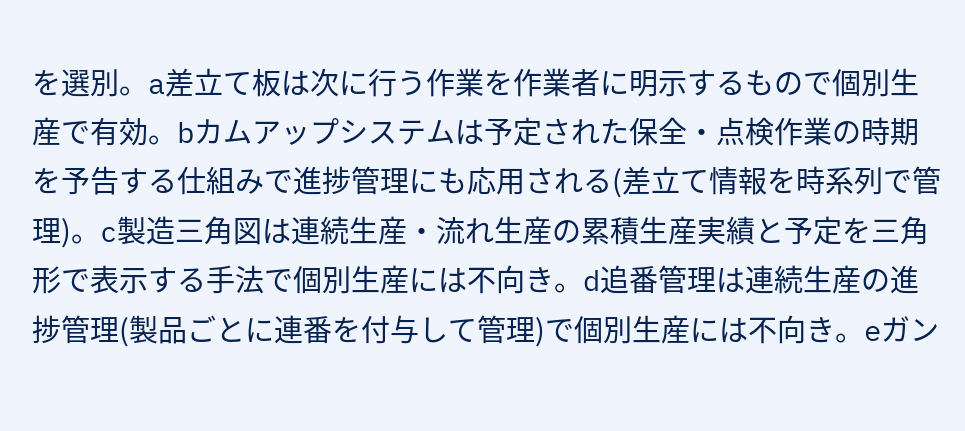を選別。a差立て板は次に行う作業を作業者に明示するもので個別生産で有効。bカムアップシステムは予定された保全・点検作業の時期を予告する仕組みで進捗管理にも応用される(差立て情報を時系列で管理)。c製造三角図は連続生産・流れ生産の累積生産実績と予定を三角形で表示する手法で個別生産には不向き。d追番管理は連続生産の進捗管理(製品ごとに連番を付与して管理)で個別生産には不向き。eガン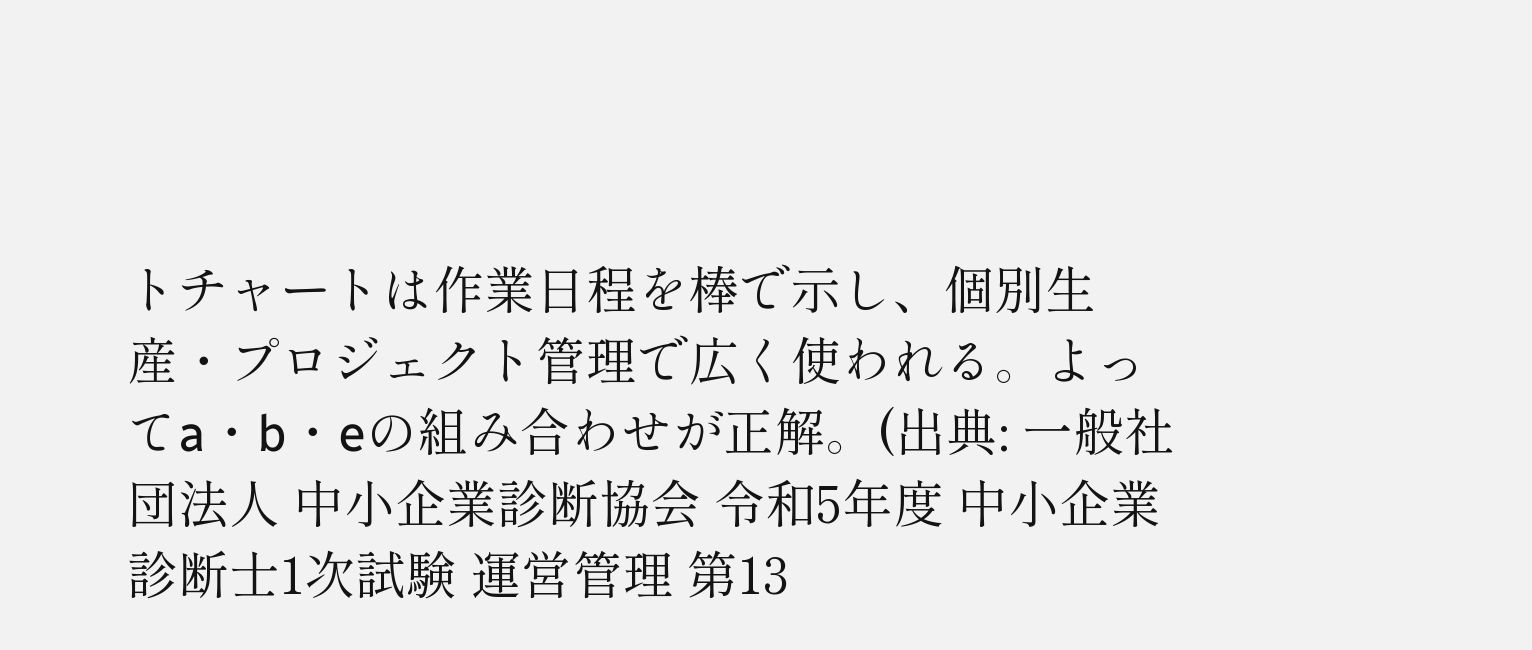トチャートは作業日程を棒で示し、個別生産・プロジェクト管理で広く使われる。よってa・b・eの組み合わせが正解。(出典: 一般社団法人 中小企業診断協会 令和5年度 中小企業診断士1次試験 運営管理 第13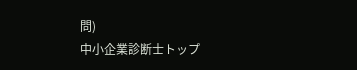問)
中小企業診断士トップ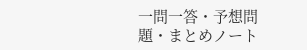一問一答・予想問題・まとめノート